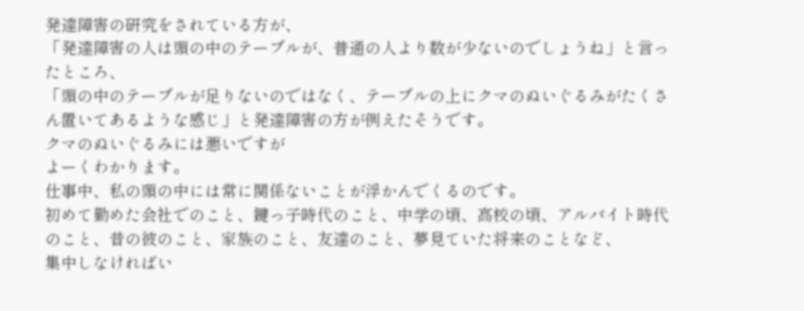発達障害の研究をされている方が、
「発達障害の人は頭の中のテーブルが、普通の人より数が少ないのでしょうね」と言ったところ、
「頭の中のテーブルが足りないのではなく、テーブルの上にクマのぬいぐるみがたくさん置いてあるような感じ」と発達障害の方が例えたそうです。
クマのぬいぐるみには悪いですが
よーくわかります。
仕事中、私の頭の中には常に関係ないことが浮かんでくるのです。
初めて勤めた会社でのこと、鍵っ子時代のこと、中学の頃、高校の頃、アルバイト時代のこと、昔の彼のこと、家族のこと、友達のこと、夢見ていた将来のことなど、
集中しなければい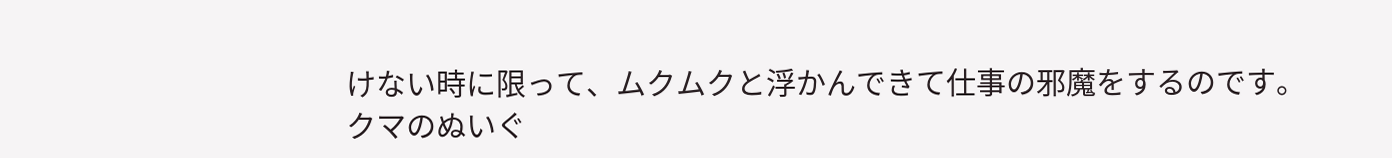けない時に限って、ムクムクと浮かんできて仕事の邪魔をするのです。
クマのぬいぐ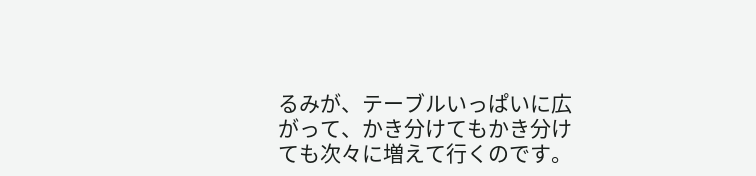るみが、テーブルいっぱいに広がって、かき分けてもかき分けても次々に増えて行くのです。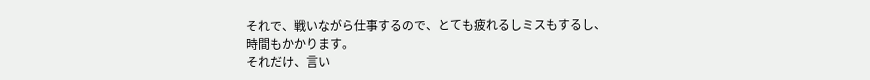それで、戦いながら仕事するので、とても疲れるしミスもするし、時間もかかります。
それだけ、言い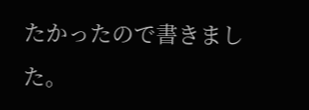たかったので書きました。